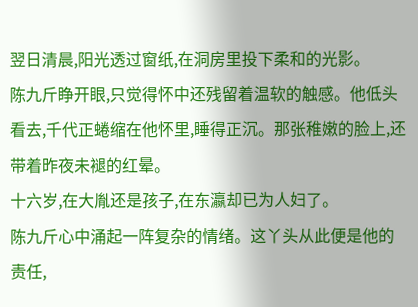翌日清晨,阳光透过窗纸,在洞房里投下柔和的光影。
陈九斤睁开眼,只觉得怀中还残留着温软的触感。他低头看去,千代正蜷缩在他怀里,睡得正沉。那张稚嫩的脸上,还带着昨夜未褪的红晕。
十六岁,在大胤还是孩子,在东瀛却已为人妇了。
陈九斤心中涌起一阵复杂的情绪。这丫头从此便是他的责任,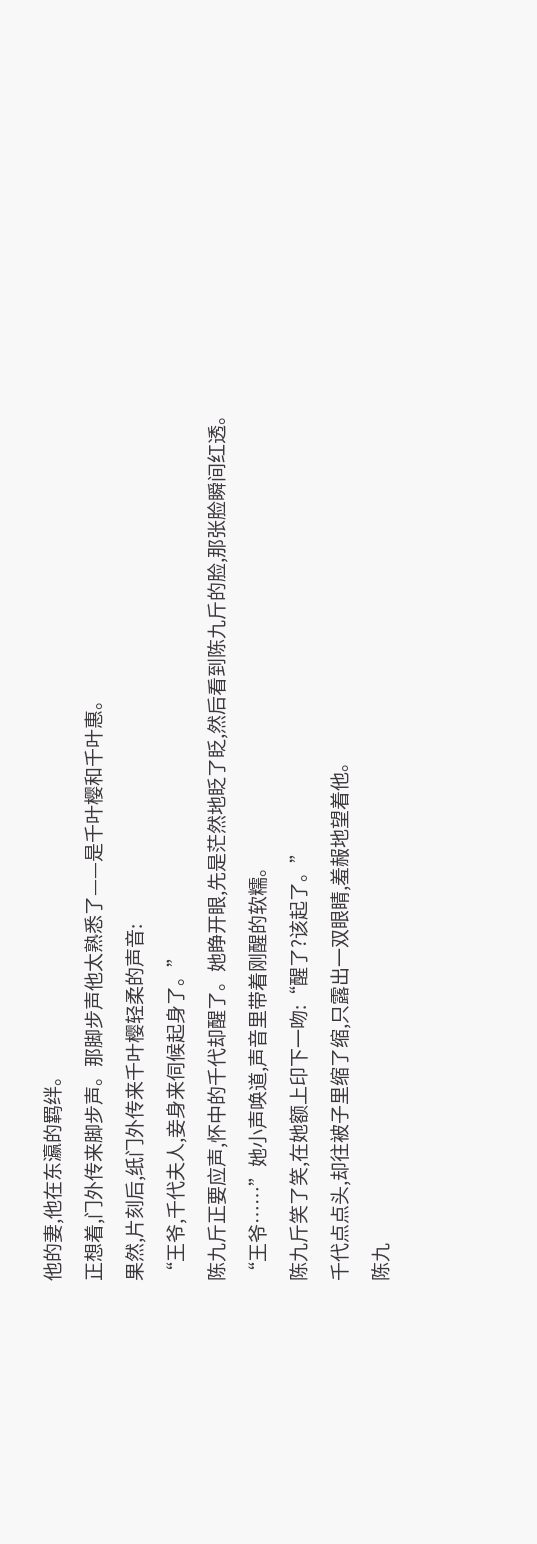他的妻,他在东瀛的羁绊。
正想着,门外传来脚步声。那脚步声他太熟悉了——是千叶樱和千叶惠。
果然,片刻后,纸门外传来千叶樱轻柔的声音:
“王爷,千代夫人,妾身来伺候起身了。”
陈九斤正要应声,怀中的千代却醒了。她睁开眼,先是茫然地眨了眨,然后看到陈九斤的脸,那张脸瞬间红透。
“王爷……”她小声唤道,声音里带着刚醒的软糯。
陈九斤笑了笑,在她额上印下一吻:“醒了?该起了。”
千代点点头,却往被子里缩了缩,只露出一双眼睛,羞赧地望着他。
陈九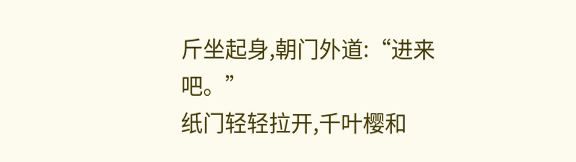斤坐起身,朝门外道:“进来吧。”
纸门轻轻拉开,千叶樱和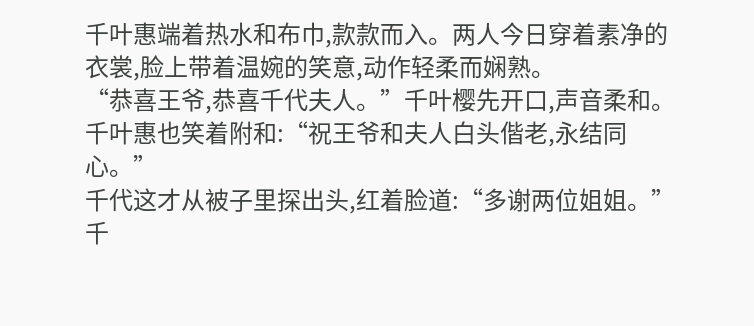千叶惠端着热水和布巾,款款而入。两人今日穿着素净的衣裳,脸上带着温婉的笑意,动作轻柔而娴熟。
“恭喜王爷,恭喜千代夫人。”千叶樱先开口,声音柔和。
千叶惠也笑着附和:“祝王爷和夫人白头偕老,永结同心。”
千代这才从被子里探出头,红着脸道:“多谢两位姐姐。”
千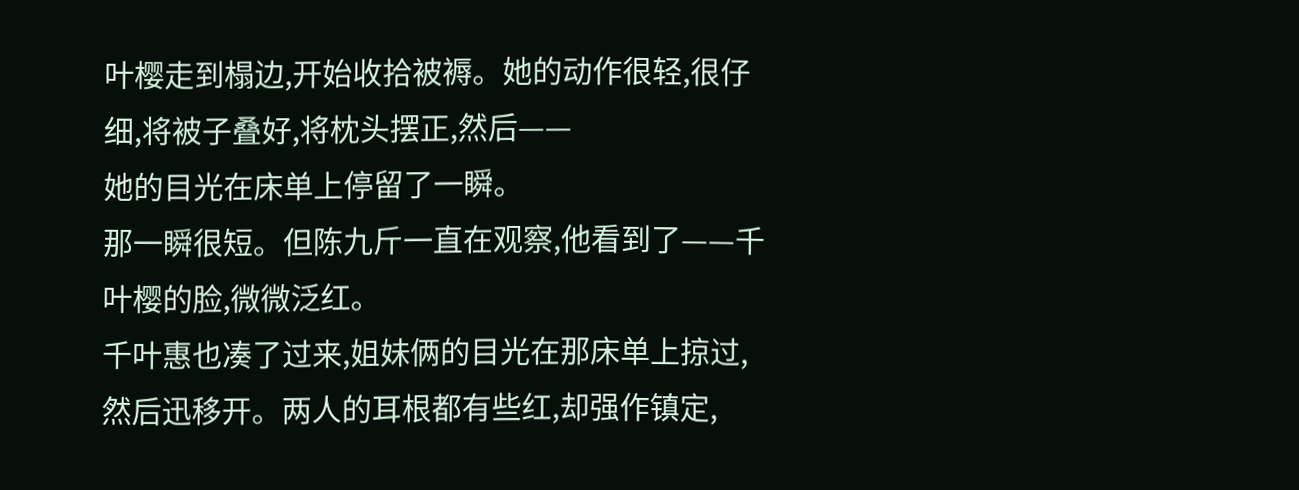叶樱走到榻边,开始收拾被褥。她的动作很轻,很仔细,将被子叠好,将枕头摆正,然后——
她的目光在床单上停留了一瞬。
那一瞬很短。但陈九斤一直在观察,他看到了——千叶樱的脸,微微泛红。
千叶惠也凑了过来,姐妹俩的目光在那床单上掠过,然后迅移开。两人的耳根都有些红,却强作镇定,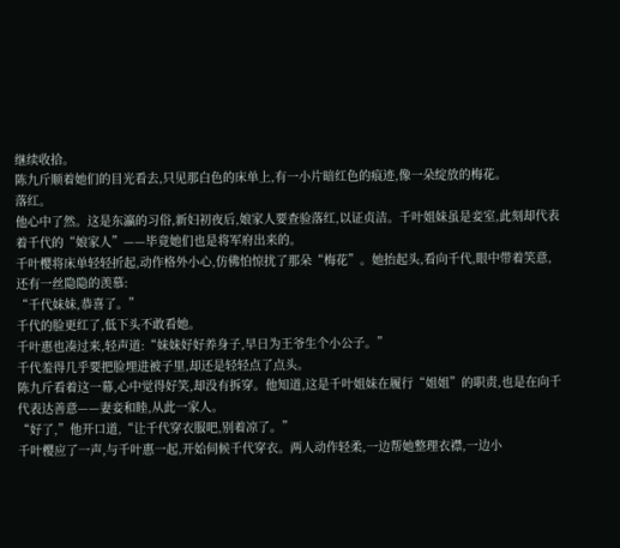继续收拾。
陈九斤顺着她们的目光看去,只见那白色的床单上,有一小片暗红色的痕迹,像一朵绽放的梅花。
落红。
他心中了然。这是东瀛的习俗,新妇初夜后,娘家人要查验落红,以证贞洁。千叶姐妹虽是妾室,此刻却代表着千代的“娘家人”——毕竟她们也是将军府出来的。
千叶樱将床单轻轻折起,动作格外小心,仿佛怕惊扰了那朵“梅花”。她抬起头,看向千代,眼中带着笑意,还有一丝隐隐的羡慕:
“千代妹妹,恭喜了。”
千代的脸更红了,低下头不敢看她。
千叶惠也凑过来,轻声道:“妹妹好好养身子,早日为王爷生个小公子。”
千代羞得几乎要把脸埋进被子里,却还是轻轻点了点头。
陈九斤看着这一幕,心中觉得好笑,却没有拆穿。他知道,这是千叶姐妹在履行“姐姐”的职责,也是在向千代表达善意——妻妾和睦,从此一家人。
“好了,”他开口道,“让千代穿衣服吧,别着凉了。”
千叶樱应了一声,与千叶惠一起,开始伺候千代穿衣。两人动作轻柔,一边帮她整理衣襟,一边小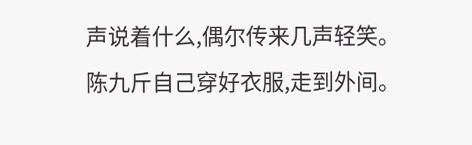声说着什么,偶尔传来几声轻笑。
陈九斤自己穿好衣服,走到外间。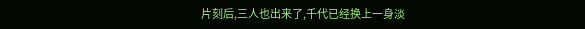片刻后,三人也出来了,千代已经换上一身淡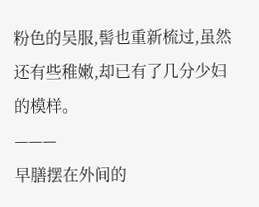粉色的吴服,髻也重新梳过,虽然还有些稚嫩,却已有了几分少妇的模样。
———
早膳摆在外间的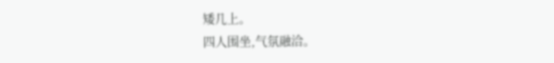矮几上。
四人围坐,气氛融洽。